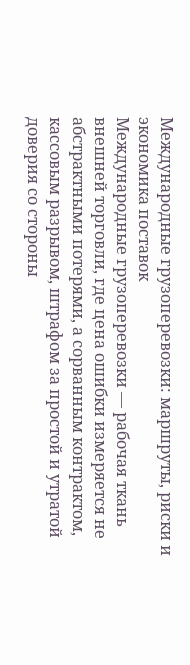Международные грузоперевозки: маршруты, риски и экономика поставок
Международные грузоперевозки — рабочая ткань внешней торговли, где цена ошибки измеряется не абстрактными потерями, а сорванным контрактом, кассовым разрывом, штрафом за простой и утратой доверия со стороны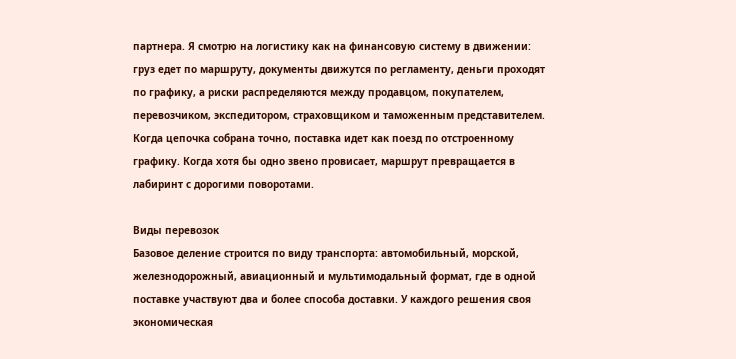партнера. Я смотрю на логистику как на финансовую систему в движении: груз едет по маршруту, документы движутся по регламенту, деньги проходят по графику, а риски распределяются между продавцом, покупателем, перевозчиком, экспедитором, страховщиком и таможенным представителем. Когда цепочка собрана точно, поставка идет как поезд по отстроенному графику. Когда хотя бы одно звено провисает, маршрут превращается в лабиринт с дорогими поворотами.

Виды перевозок
Базовое деление строится по виду транспорта: автомобильный, морской, железнодорожный, авиационный и мультимодальный формат, где в одной поставке участвуют два и более способа доставки. У каждого решения своя экономическая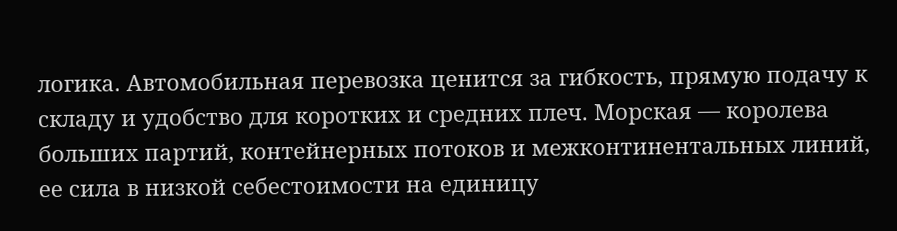логика. Автомобильная перевозка ценится за гибкость, прямую подачу к складу и удобство для коротких и средних плеч. Морская — королева больших партий, контейнерных потоков и межконтинентальных линий, ее сила в низкой себестоимости на единицу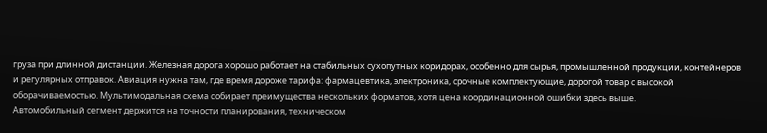груза при длинной дистанции. Железная дорога хорошо работает на стабильных сухопутных коридорах, особенно для сырья, промышленной продукции, контейнеров и регулярных отправок. Авиация нужна там, где время дороже тарифа: фармацевтика, электроника, срочные комплектующие, дорогой товар с высокой оборачиваемостью. Мультимодальная схема собирает преимущества нескольких форматов, хотя цена координационной ошибки здесь выше.
Автомобильный сегмент держится на точности планирования, техническом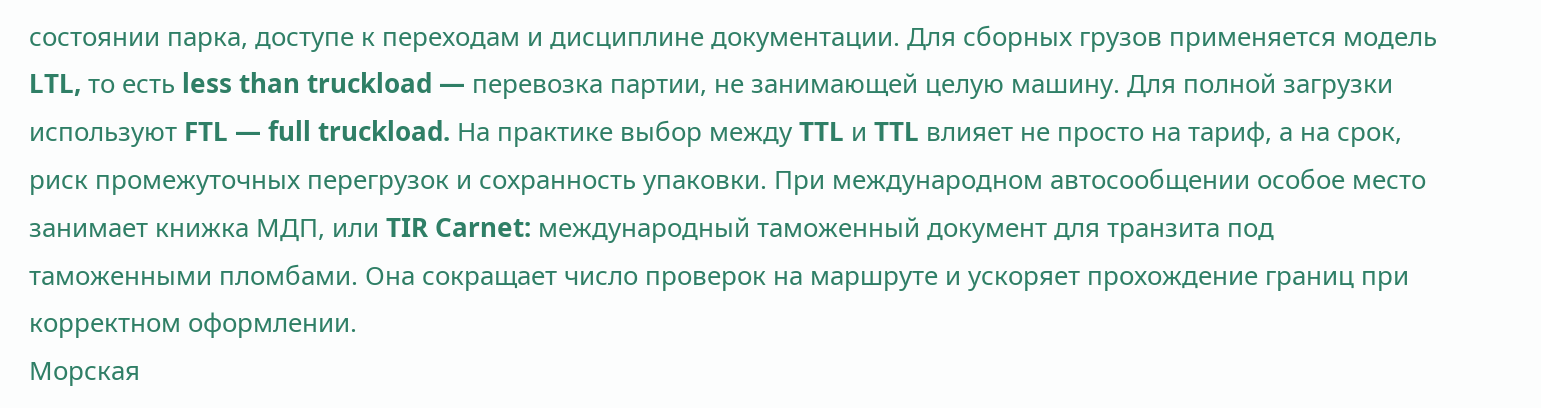состоянии парка, доступе к переходам и дисциплине документации. Для сборных грузов применяется модель LTL, то есть less than truckload — перевозка партии, не занимающей целую машину. Для полной загрузки используют FTL — full truckload. На практике выбор между TTL и TTL влияет не просто на тариф, а на срок, риск промежуточных перегрузок и сохранность упаковки. При международном автосообщении особое место занимает книжка МДП, или TIR Carnet: международный таможенный документ для транзита под таможенными пломбами. Она сокращает число проверок на маршруте и ускоряет прохождение границ при корректном оформлении.
Морская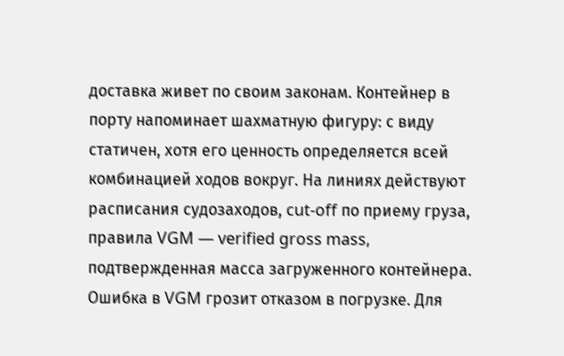доставка живет по своим законам. Контейнер в порту напоминает шахматную фигуру: с виду статичен, хотя его ценность определяется всей комбинацией ходов вокруг. На линиях действуют расписания судозаходов, cut-off по приему груза, правила VGM — verified gross mass, подтвержденная масса загруженного контейнера. Ошибка в VGM грозит отказом в погрузке. Для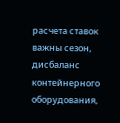расчета ставок важны сезон, дисбаланс контейнерного оборудования,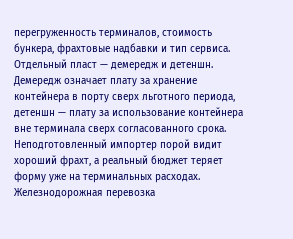перегруженность терминалов, стоимость бункера, фрахтовые надбавки и тип сервиса. Отдельный пласт — демередж и детеншн. Демередж означает плату за хранение контейнера в порту сверх льготного периода, детеншн — плату за использование контейнера вне терминала сверх согласованного срока. Неподготовленный импортер порой видит хороший фрахт, а реальный бюджет теряет форму уже на терминальных расходах.
Железнодорожная перевозка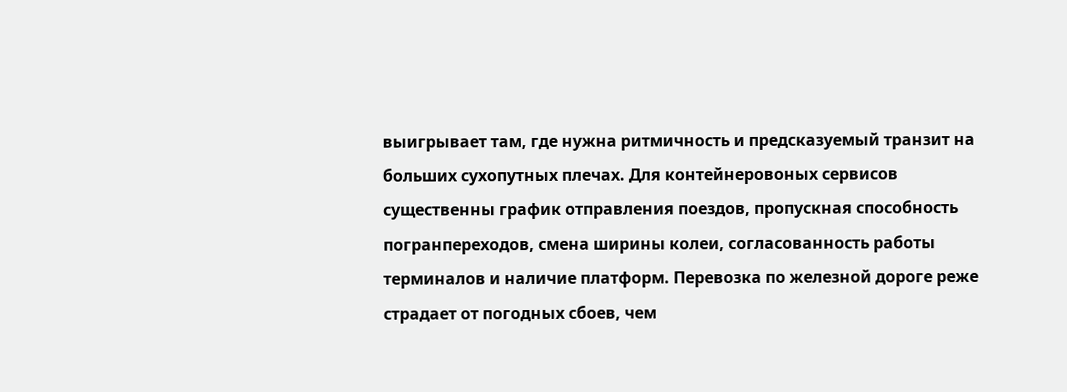выигрывает там, где нужна ритмичность и предсказуемый транзит на больших сухопутных плечах. Для контейнеровоных сервисов существенны график отправления поездов, пропускная способность погранпереходов, смена ширины колеи, согласованность работы терминалов и наличие платформ. Перевозка по железной дороге реже страдает от погодных сбоев, чем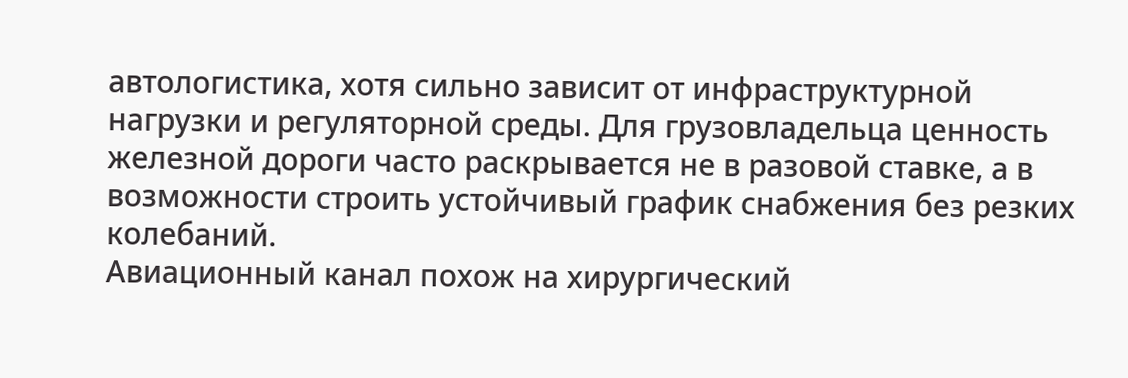автологистика, хотя сильно зависит от инфраструктурной нагрузки и регуляторной среды. Для грузовладельца ценность железной дороги часто раскрывается не в разовой ставке, а в возможности строить устойчивый график снабжения без резких колебаний.
Авиационный канал похож на хирургический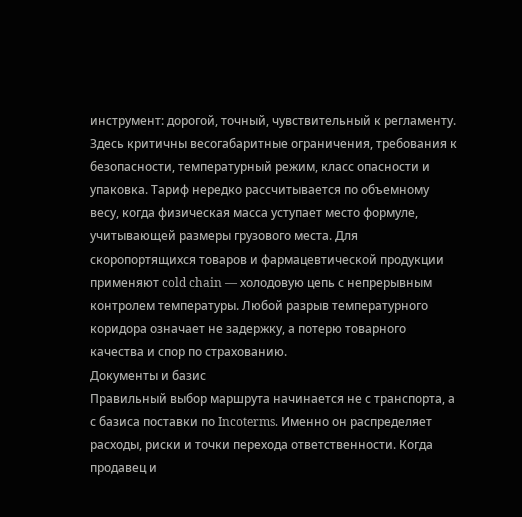инструмент: дорогой, точный, чувствительный к регламенту. Здесь критичны весогабаритные ограничения, требования к безопасности, температурный режим, класс опасности и упаковка. Тариф нередко рассчитывается по объемному весу, когда физическая масса уступает место формуле, учитывающей размеры грузового места. Для скоропортящихся товаров и фармацевтической продукции применяют cold chain — холодовую цепь с непрерывным контролем температуры. Любой разрыв температурного коридора означает не задержку, а потерю товарного качества и спор по страхованию.
Документы и базис
Правильный выбор маршрута начинается не с транспорта, а с базиса поставки по Incoterms. Именно он распределяет расходы, риски и точки перехода ответственности. Когда продавец и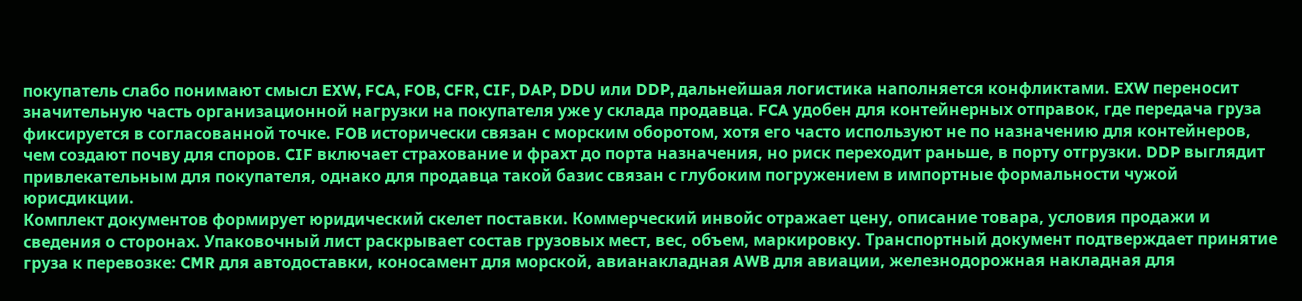покупатель слабо понимают смысл EXW, FCA, FOB, CFR, CIF, DAP, DDU или DDP, дальнейшая логистика наполняется конфликтами. EXW переносит значительную часть организационной нагрузки на покупателя уже у склада продавца. FCA удобен для контейнерных отправок, где передача груза фиксируется в согласованной точке. FOB исторически связан с морским оборотом, хотя его часто используют не по назначению для контейнеров, чем создают почву для споров. CIF включает страхование и фрахт до порта назначения, но риск переходит раньше, в порту отгрузки. DDP выглядит привлекательным для покупателя, однако для продавца такой базис связан с глубоким погружением в импортные формальности чужой юрисдикции.
Комплект документов формирует юридический скелет поставки. Коммерческий инвойс отражает цену, описание товара, условия продажи и сведения о сторонах. Упаковочный лист раскрывает состав грузовых мест, вес, объем, маркировку. Транспортный документ подтверждает принятие груза к перевозке: CMR для автодоставки, коносамент для морской, авианакладная AWB для авиации, железнодорожная накладная для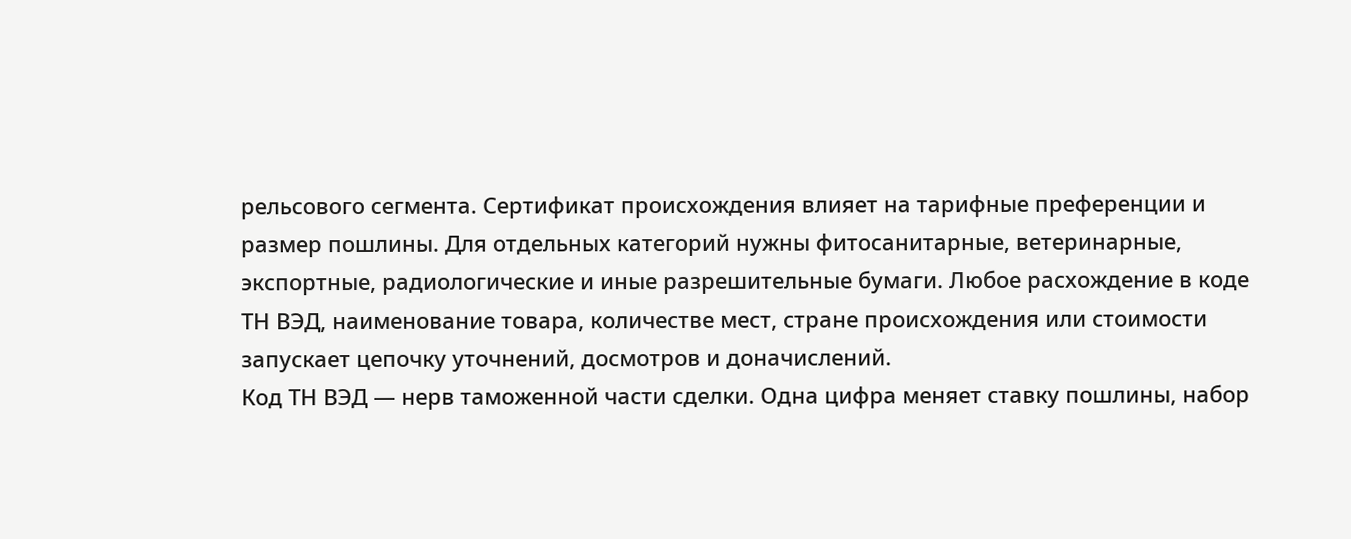рельсового сегмента. Сертификат происхождения влияет на тарифные преференции и размер пошлины. Для отдельных категорий нужны фитосанитарные, ветеринарные, экспортные, радиологические и иные разрешительные бумаги. Любое расхождение в коде ТН ВЭД, наименование товара, количестве мест, стране происхождения или стоимости запускает цепочку уточнений, досмотров и доначислений.
Код ТН ВЭД — нерв таможенной части сделки. Одна цифра меняет ставку пошлины, набор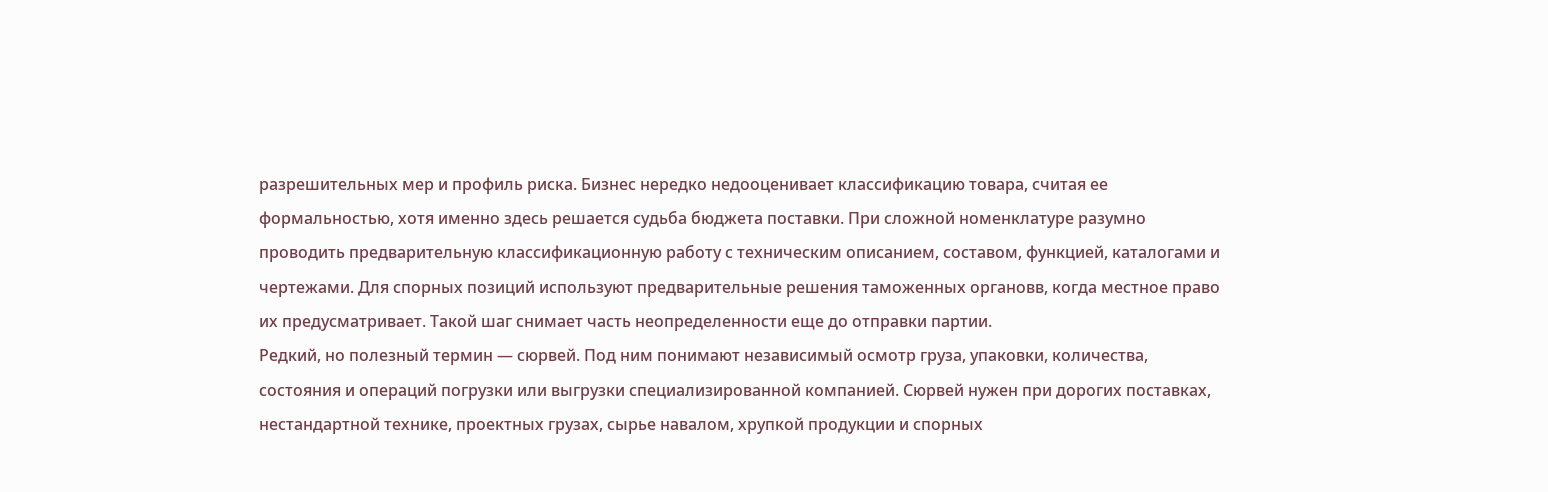разрешительных мер и профиль риска. Бизнес нередко недооценивает классификацию товара, считая ее формальностью, хотя именно здесь решается судьба бюджета поставки. При сложной номенклатуре разумно проводить предварительную классификационную работу с техническим описанием, составом, функцией, каталогами и чертежами. Для спорных позиций используют предварительные решения таможенных органовв, когда местное право их предусматривает. Такой шаг снимает часть неопределенности еще до отправки партии.
Редкий, но полезный термин — сюрвей. Под ним понимают независимый осмотр груза, упаковки, количества, состояния и операций погрузки или выгрузки специализированной компанией. Сюрвей нужен при дорогих поставках, нестандартной технике, проектных грузах, сырье навалом, хрупкой продукции и спорных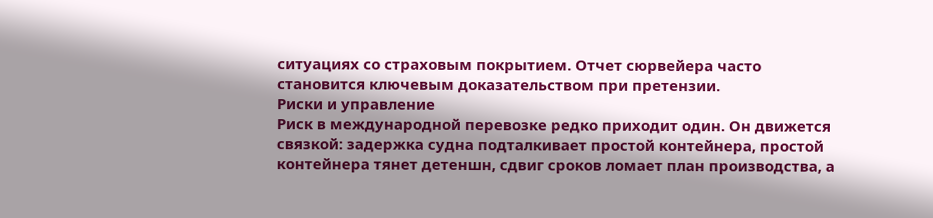ситуациях со страховым покрытием. Отчет сюрвейера часто становится ключевым доказательством при претензии.
Риски и управление
Риск в международной перевозке редко приходит один. Он движется связкой: задержка судна подталкивает простой контейнера, простой контейнера тянет детеншн, сдвиг сроков ломает план производства, а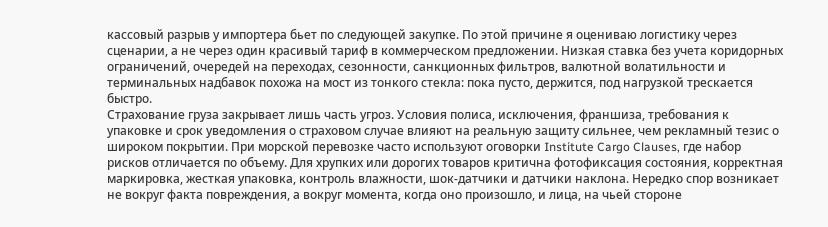кассовый разрыв у импортера бьет по следующей закупке. По этой причине я оцениваю логистику через сценарии, а не через один красивый тариф в коммерческом предложении. Низкая ставка без учета коридорных ограничений, очередей на переходах, сезонности, санкционных фильтров, валютной волатильности и терминальных надбавок похожа на мост из тонкого стекла: пока пусто, держится, под нагрузкой трескается быстро.
Страхование груза закрывает лишь часть угроз. Условия полиса, исключения, франшиза, требования к упаковке и срок уведомления о страховом случае влияют на реальную защиту сильнее, чем рекламный тезис о широком покрытии. При морской перевозке часто используют оговорки Institute Cargo Clauses, где набор рисков отличается по объему. Для хрупких или дорогих товаров критична фотофиксация состояния, корректная маркировка, жесткая упаковка, контроль влажности, шок-датчики и датчики наклона. Нередко спор возникает не вокруг факта повреждения, а вокруг момента, когда оно произошло, и лица, на чьей стороне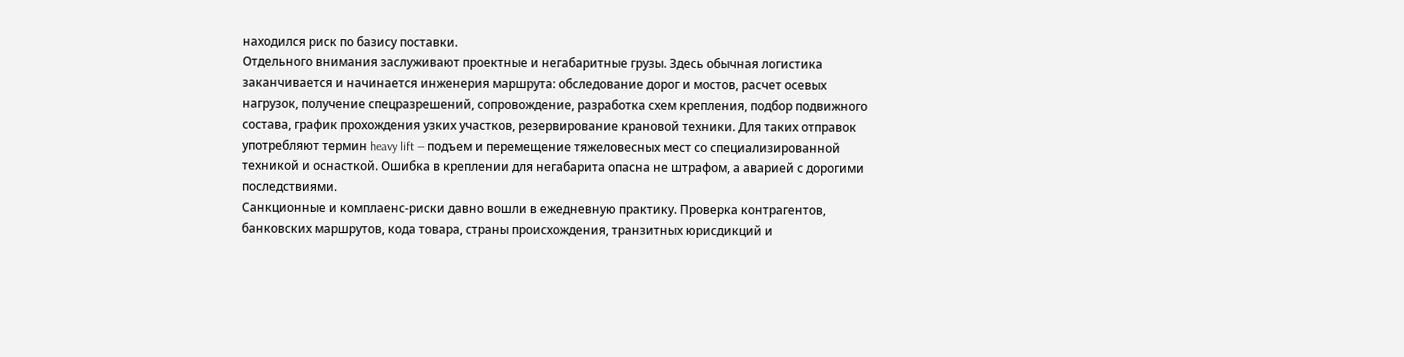находился риск по базису поставки.
Отдельного внимания заслуживают проектные и негабаритные грузы. Здесь обычная логистика заканчивается и начинается инженерия маршрута: обследование дорог и мостов, расчет осевых нагрузок, получение спецразрешений, сопровождение, разработка схем крепления, подбор подвижного состава, график прохождения узких участков, резервирование крановой техники. Для таких отправок употребляют термин heavy lift — подъем и перемещение тяжеловесных мест со специализированной техникой и оснасткой. Ошибка в креплении для негабарита опасна не штрафом, а аварией с дорогими последствиями.
Санкционные и комплаенс-риски давно вошли в ежедневную практику. Проверка контрагентов, банковских маршрутов, кода товара, страны происхождения, транзитных юрисдикций и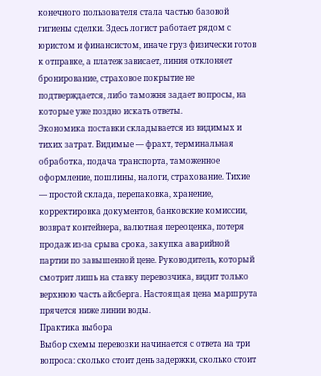конечного пользователя стала частью базовой гигиены сделки. Здесь логист работает рядом с юристом и финансистом, иначе груз физически готов к отправке, а платеж зависает, линия отклоняет бронирование, страховое покрытие не подтверждается, либо таможня задает вопросы, на которые уже поздно искать ответы.
Экономика поставки складывается из видимых и тихих затрат. Видимые — фрахт, терминальная обработка, подача транспорта, таможенное оформление, пошлины, налоги, страхование. Тихие — простой склада, перепаковка, хранение, корректировка документов, банковские комиссии, возврат контейнера, валютная переоценка, потеря продаж из-за срыва срока, закупка аварийной партии по завышенной цене. Руководитель, который смотрит лишь на ставку перевозчика, видит только верхнюю часть айсберга. Настоящая цена маршрута прячется ниже линии воды.
Практика выбора
Выбор схемы перевозки начинается с ответа на три вопроса: сколько стоит день задержки, сколько стоит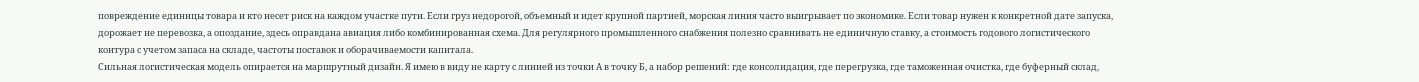повреждение единицы товара и кто несет риск на каждом участке пути. Если груз недорогой, объемный и идет крупной партией, морская линия часто выигрывает по экономике. Если товар нужен к конкретной дате запуска, дорожает не перевозка, а опоздание, здесь оправдана авиация либо комбинированная схема. Для регулярного промышленного снабжения полезно сравнивать не единичную ставку, а стоимость годового логистического контура с учетом запаса на складе, частоты поставок и оборачиваемости капитала.
Сильная логистическая модель опирается на маршрутный дизайн. Я имею в виду не карту с линией из точки А в точку Б, а набор решений: где консолидация, где перегрузка, где таможенная очистка, где буферный склад,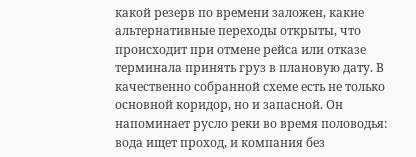какой резерв по времени заложен, какие альтернативные переходы открыты, что происходит при отмене рейса или отказе терминала принять груз в плановую дату. В качественно собранной схеме есть не только основной коридор, но и запасной. Он напоминает русло реки во время половодья: вода ищет проход, и компания без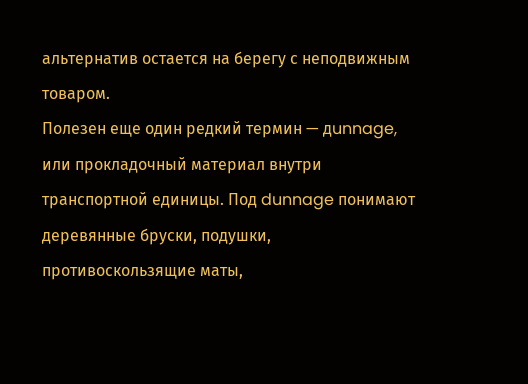альтернатив остается на берегу с неподвижным товаром.
Полезен еще один редкий термин — дunnage, или прокладочный материал внутри транспортной единицы. Под dunnage понимают деревянные бруски, подушки, противоскользящие маты,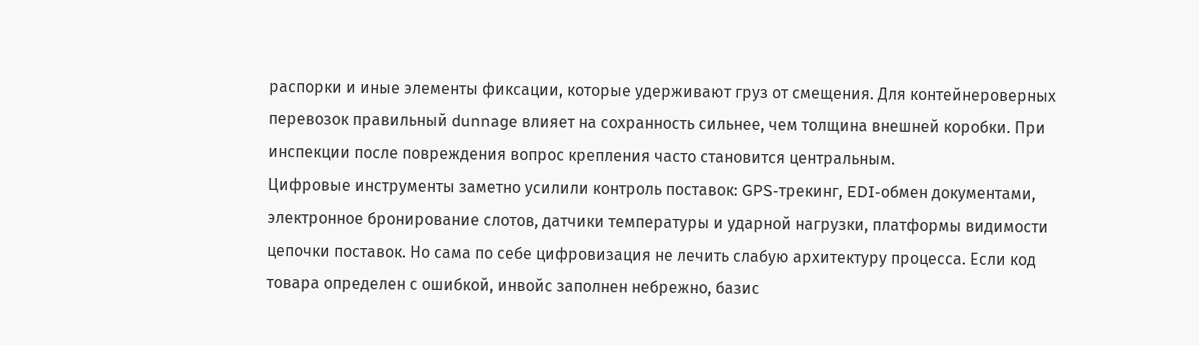распорки и иные элементы фиксации, которые удерживают груз от смещения. Для контейнероверных перевозок правильный dunnage влияет на сохранность сильнее, чем толщина внешней коробки. При инспекции после повреждения вопрос крепления часто становится центральным.
Цифровые инструменты заметно усилили контроль поставок: GPS-трекинг, EDI-обмен документами, электронное бронирование слотов, датчики температуры и ударной нагрузки, платформы видимости цепочки поставок. Но сама по себе цифровизация не лечить слабую архитектуру процесса. Если код товара определен с ошибкой, инвойс заполнен небрежно, базис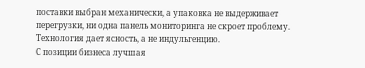поставки выбран механически, а упаковка не выдерживает перегрузки, ни одна панель мониторинга не скроет проблему. Технология дает ясность, а не индульгенцию.
С позиции бизнеса лучшая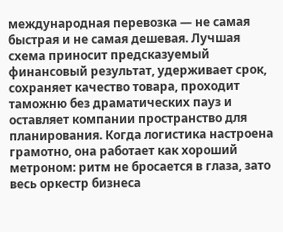международная перевозка — не самая быстрая и не самая дешевая. Лучшая схема приносит предсказуемый финансовый результат, удерживает срок, сохраняет качество товара, проходит таможню без драматических пауз и оставляет компании пространство для планирования. Когда логистика настроена грамотно, она работает как хороший метроном: ритм не бросается в глаза, зато весь оркестр бизнеса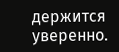держится уверенно.